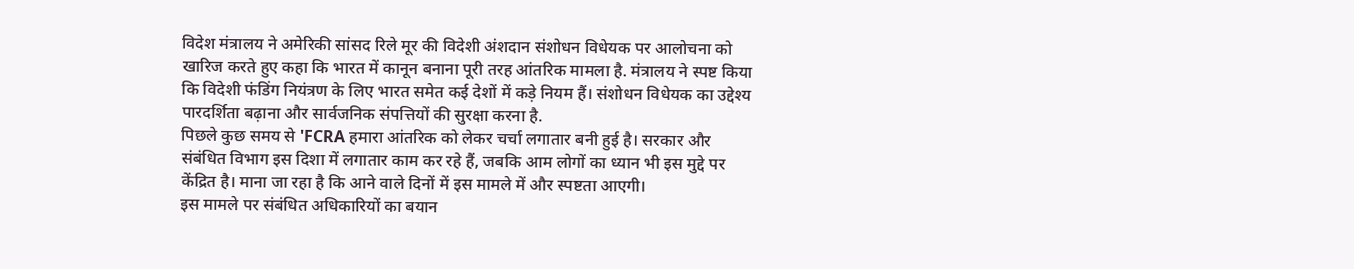विदेश मंत्रालय ने अमेरिकी सांसद रिले मूर की विदेशी अंशदान संशोधन विधेयक पर आलोचना को खारिज करते हुए कहा कि भारत में कानून बनाना पूरी तरह आंतरिक मामला है. मंत्रालय ने स्पष्ट किया कि विदेशी फंडिंग नियंत्रण के लिए भारत समेत कई देशों में कड़े नियम हैं। संशोधन विधेयक का उद्देश्य पारदर्शिता बढ़ाना और सार्वजनिक संपत्तियों की सुरक्षा करना है.
पिछले कुछ समय से 'FCRA हमारा आंतरिक को लेकर चर्चा लगातार बनी हुई है। सरकार और संबंधित विभाग इस दिशा में लगातार काम कर रहे हैं, जबकि आम लोगों का ध्यान भी इस मुद्दे पर केंद्रित है। माना जा रहा है कि आने वाले दिनों में इस मामले में और स्पष्टता आएगी।
इस मामले पर संबंधित अधिकारियों का बयान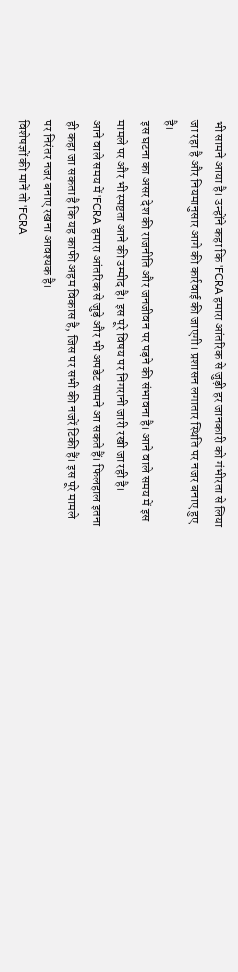भी सामने आया है। उन्होंने कहा कि 'FCRA हमारा आंतरिक से जुड़ी हर जानकारी को गंभीरता से लिया जा रहा है और नियमानुसार आगे की कार्रवाई की जाएगी। प्रशासन लगातार स्थिति पर नजर बनाए हुए है।
इस घटना का असर देश की राजनीति और जनजीवन पर पड़ने की संभावना है। आने वाले समय में इस मामले पर और भी स्पष्टता आने की उम्मीद है। इस पूरे विषय पर निगरानी जारी रखी जा रही है।
आने वाले समय में 'FCRA हमारा आंतरिक से जुड़े और भी अपडेट सामने आ सकते हैं। फिलहाल इतना ही कहा जा सकता है कि यह काफी अहम विकास है, जिस पर सभी की नजरें टिकी हैं। इस पूरे मामले पर निरंतर नजर बनाए रखना आवश्यक है।
विशेषज्ञों की मानें तो 'FCRA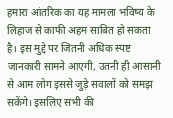हमारा आंतरिक का यह मामला भविष्य के लिहाज से काफी अहम साबित हो सकता है। इस मुद्दे पर जितनी अधिक स्पष्ट जानकारी सामने आएगी, उतनी ही आसानी से आम लोग इससे जुड़े सवालों को समझ सकेंगे। इसलिए सभी की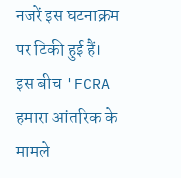नजरें इस घटनाक्रम पर टिकी हुई हैं।
इस बीच 'FCRA हमारा आंतरिक के मामले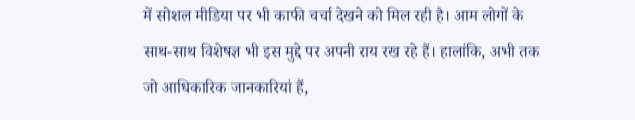में सोशल मीडिया पर भी काफी चर्चा देखने को मिल रही है। आम लोगों के साथ-साथ विशेषज्ञ भी इस मुद्दे पर अपनी राय रख रहे हैं। हालांकि, अभी तक जो आधिकारिक जानकारियां हैं,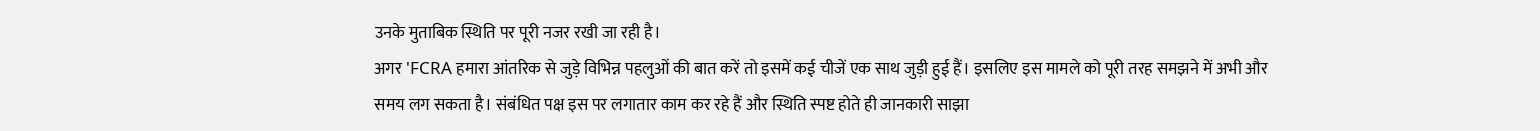उनके मुताबिक स्थिति पर पूरी नजर रखी जा रही है।
अगर 'FCRA हमारा आंतरिक से जुड़े विभिन्न पहलुओं की बात करें तो इसमें कई चीजें एक साथ जुड़ी हुई हैं। इसलिए इस मामले को पूरी तरह समझने में अभी और समय लग सकता है। संबंधित पक्ष इस पर लगातार काम कर रहे हैं और स्थिति स्पष्ट होते ही जानकारी साझा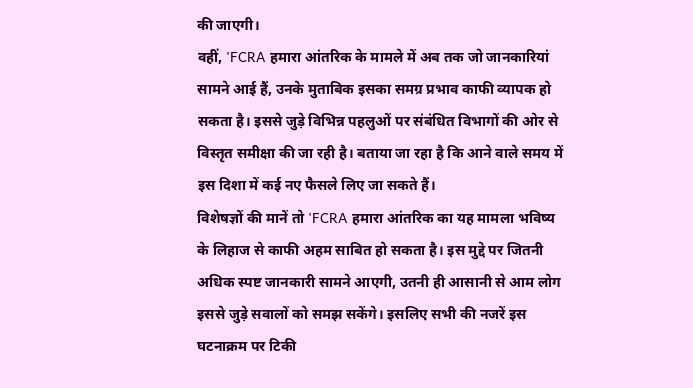की जाएगी।
वहीं, 'FCRA हमारा आंतरिक के मामले में अब तक जो जानकारियां सामने आई हैं, उनके मुताबिक इसका समग्र प्रभाव काफी व्यापक हो सकता है। इससे जुड़े विभिन्न पहलुओं पर संबंधित विभागों की ओर से विस्तृत समीक्षा की जा रही है। बताया जा रहा है कि आने वाले समय में इस दिशा में कई नए फैसले लिए जा सकते हैं।
विशेषज्ञों की मानें तो 'FCRA हमारा आंतरिक का यह मामला भविष्य के लिहाज से काफी अहम साबित हो सकता है। इस मुद्दे पर जितनी अधिक स्पष्ट जानकारी सामने आएगी, उतनी ही आसानी से आम लोग इससे जुड़े सवालों को समझ सकेंगे। इसलिए सभी की नजरें इस घटनाक्रम पर टिकी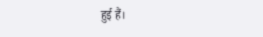हुई हैं।